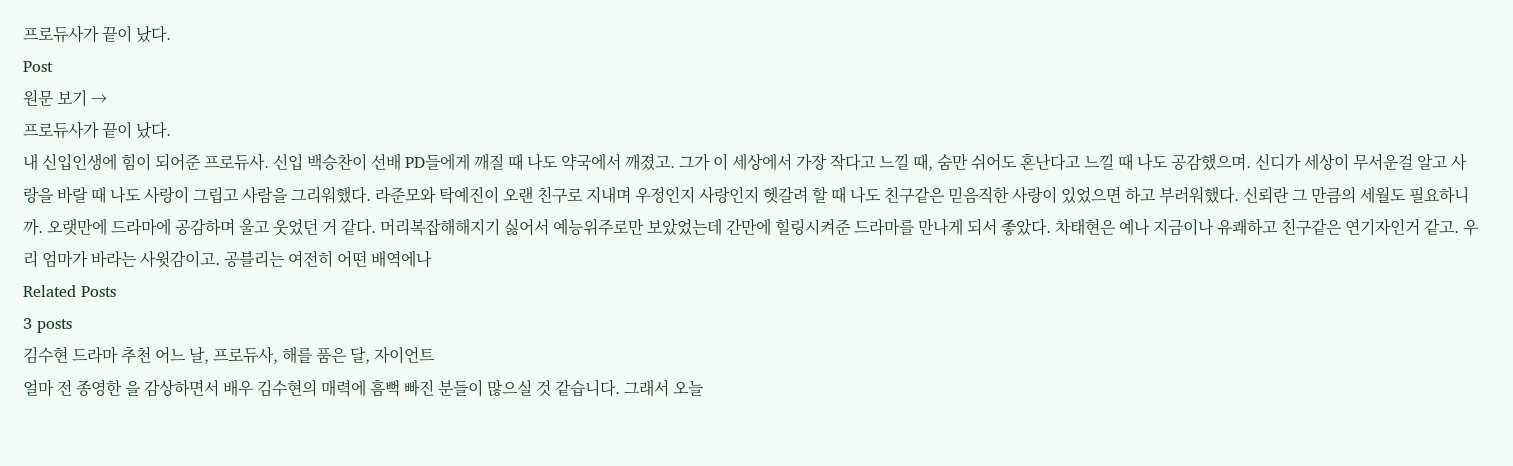프로듀사가 끝이 났다.
Post
원문 보기 →
프로듀사가 끝이 났다.
내 신입인생에 힘이 되어준 프로듀사. 신입 백승찬이 선배 PD들에게 깨질 때 나도 약국에서 깨졌고. 그가 이 세상에서 가장 작다고 느낄 때, 숨만 쉬어도 혼난다고 느낄 때 나도 공감했으며. 신디가 세상이 무서운걸 알고 사랑을 바랄 때 나도 사랑이 그립고 사람을 그리워했다. 라준모와 탁예진이 오랜 친구로 지내며 우정인지 사랑인지 헷갈려 할 때 나도 친구같은 믿음직한 사랑이 있었으면 하고 부러워했다. 신뢰란 그 만큼의 세월도 필요하니까. 오랫만에 드라마에 공감하며 울고 웃었던 거 같다. 머리복잡해해지기 싫어서 예능위주로만 보았었는데 간만에 힐링시켜준 드라마를 만나게 되서 좋았다. 차태현은 예나 지금이나 유쾌하고 친구같은 연기자인거 같고. 우리 엄마가 바라는 사윗감이고. 공블리는 여전히 어떤 배역에나
Related Posts
3 posts
김수현 드라마 추천 어느 날, 프로듀사, 해를 품은 달, 자이언트
얼마 전 종영한 을 감상하면서 배우 김수현의 매력에 흠뻑 빠진 분들이 많으실 것 같습니다. 그래서 오늘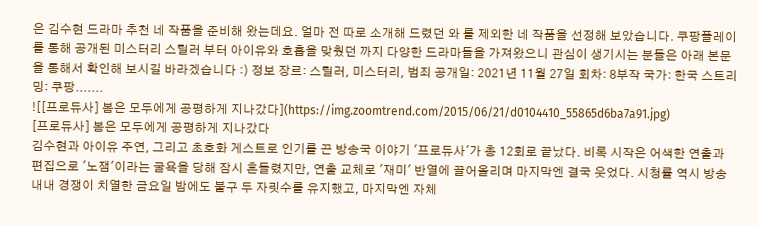은 김수현 드라마 추천 네 작품을 준비해 왔는데요. 얼마 전 따로 소개해 드렸던 와 를 제외한 네 작품을 선정해 보았습니다. 쿠팡플레이를 통해 공개된 미스터리 스릴러 부터 아이유와 호흡을 맞췄던 까지 다양한 드라마들을 가져왔으니 관심이 생기시는 분들은 아래 본문을 통해서 확인해 보시길 바라겠습니다 :) 정보 장르: 스릴러, 미스터리, 범죄 공개일: 2021년 11월 27일 회차: 8부작 국가: 한국 스트리밍: 쿠팡.......
![[프로듀사] 봄은 모두에게 공평하게 지나갔다](https://img.zoomtrend.com/2015/06/21/d0104410_55865d6ba7a91.jpg)
[프로듀사] 봄은 모두에게 공평하게 지나갔다
김수현과 아이유 주연, 그리고 초호화 게스트로 인기를 끈 방송국 이야기 '프로듀사'가 총 12회로 끝났다. 비록 시작은 어색한 연출과 편집으로 '노잼'이라는 굴욕을 당해 잠시 흔들렸지만, 연출 교체로 '재미' 반열에 끌어올리며 마지막엔 결국 웃었다. 시청률 역시 방송 내내 경쟁이 치열한 금요일 밤에도 불구 두 자릿수를 유지했고, 마지막엔 자체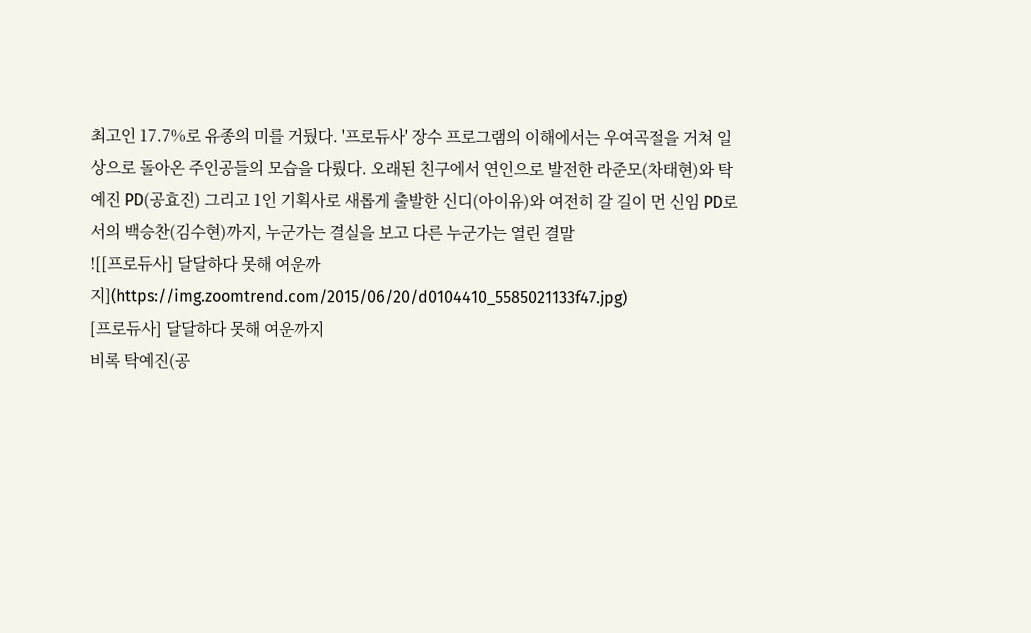최고인 17.7%로 유종의 미를 거뒀다. '프로듀사' 장수 프로그램의 이해에서는 우여곡절을 거쳐 일상으로 돌아온 주인공들의 모습을 다뤘다. 오래된 친구에서 연인으로 발전한 라준모(차태현)와 탁예진 PD(공효진) 그리고 1인 기획사로 새롭게 출발한 신디(아이유)와 여전히 갈 길이 먼 신임 PD로서의 백승찬(김수현)까지, 누군가는 결실을 보고 다른 누군가는 열린 결말
![[프로듀사] 달달하다 못해 여운까지](https://img.zoomtrend.com/2015/06/20/d0104410_5585021133f47.jpg)
[프로듀사] 달달하다 못해 여운까지
비록 탁예진(공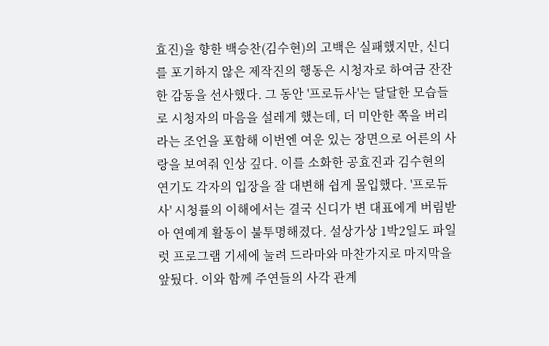효진)을 향한 백승찬(김수현)의 고백은 실패했지만, 신디를 포기하지 않은 제작진의 행동은 시청자로 하여금 잔잔한 감동을 선사했다. 그 동안 '프로듀사'는 달달한 모습들로 시청자의 마음을 설레게 했는데, 더 미안한 쪽을 버리라는 조언을 포함해 이번엔 여운 있는 장면으로 어른의 사랑을 보여줘 인상 깊다. 이를 소화한 공효진과 김수현의 연기도 각자의 입장을 잘 대변해 쉽게 몰입했다. '프로듀사' 시청률의 이해에서는 결국 신디가 변 대표에게 버림받아 연예계 활동이 불투명해졌다. 설상가상 1박2일도 파일럿 프로그램 기세에 눌려 드라마와 마찬가지로 마지막을 앞뒀다. 이와 함께 주연들의 사각 관계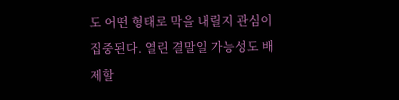도 어떤 형태로 막을 내릴지 관심이 집중된다. 열린 결말일 가능성도 배제할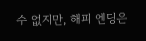수 없지만, 해피 엔딩은